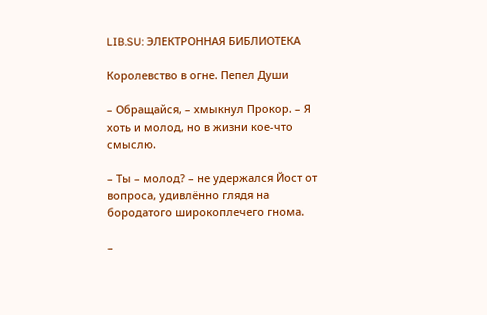LIB.SU: ЭЛЕКТРОННАЯ БИБЛИОТЕКА

Королевство в огне. Пепел Души

– Обращайся, – хмыкнул Прокор. – Я хоть и молод, но в жизни кое‑что смыслю.

– Ты – молод? – не удержался Йост от вопроса, удивлённо глядя на бородатого широкоплечего гнома.

–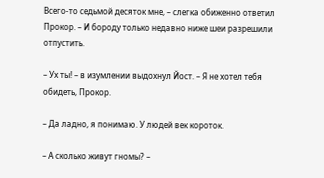Всего‑то седьмой десяток мне, – слегка обиженно ответил Прокор. – И бороду только недавно ниже шеи разрешили отпустить.

– Ух ты! – в изумлении выдохнул Йост. – Я не хотел тебя обидеть, Прокор.

– Да ладно, я понимаю. У людей век короток.

– А сколько живут гномы? –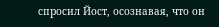спросил Йост, осознавая, что он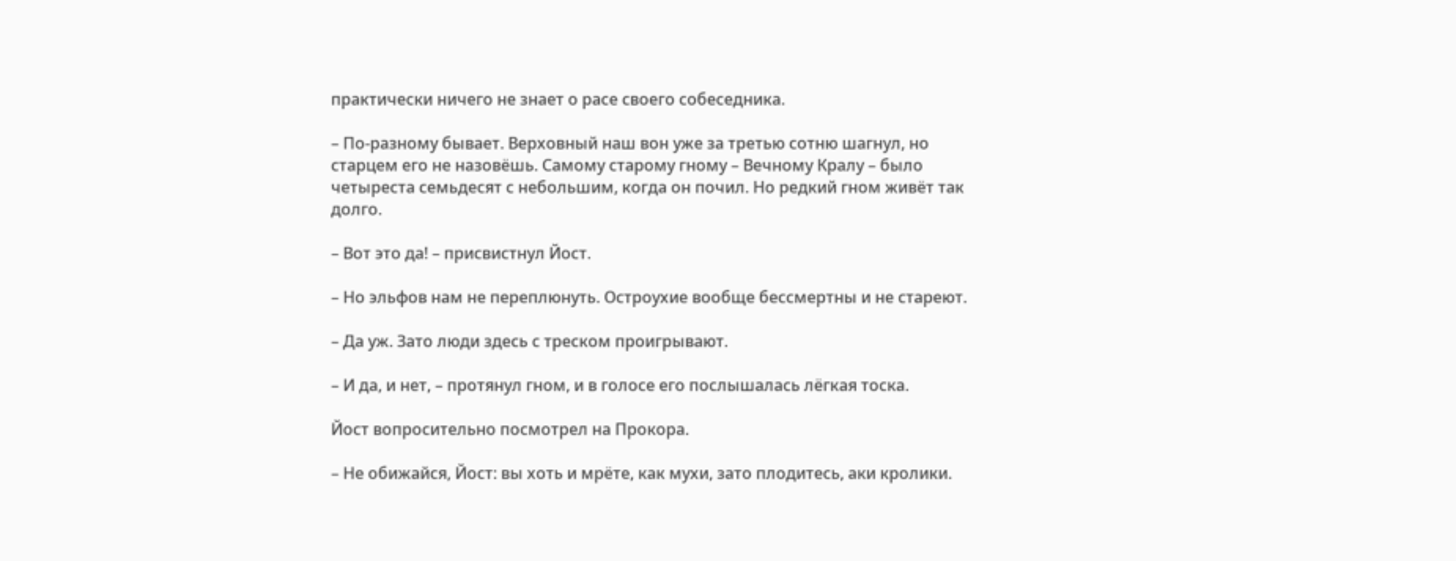практически ничего не знает о расе своего собеседника.

– По‑разному бывает. Верховный наш вон уже за третью сотню шагнул, но старцем его не назовёшь. Самому старому гному – Вечному Кралу – было четыреста семьдесят с небольшим, когда он почил. Но редкий гном живёт так долго.

– Вот это да! – присвистнул Йост.

– Но эльфов нам не переплюнуть. Остроухие вообще бессмертны и не стареют.

– Да уж. Зато люди здесь с треском проигрывают.

– И да, и нет, – протянул гном, и в голосе его послышалась лёгкая тоска.

Йост вопросительно посмотрел на Прокора.

– Не обижайся, Йост: вы хоть и мрёте, как мухи, зато плодитесь, аки кролики.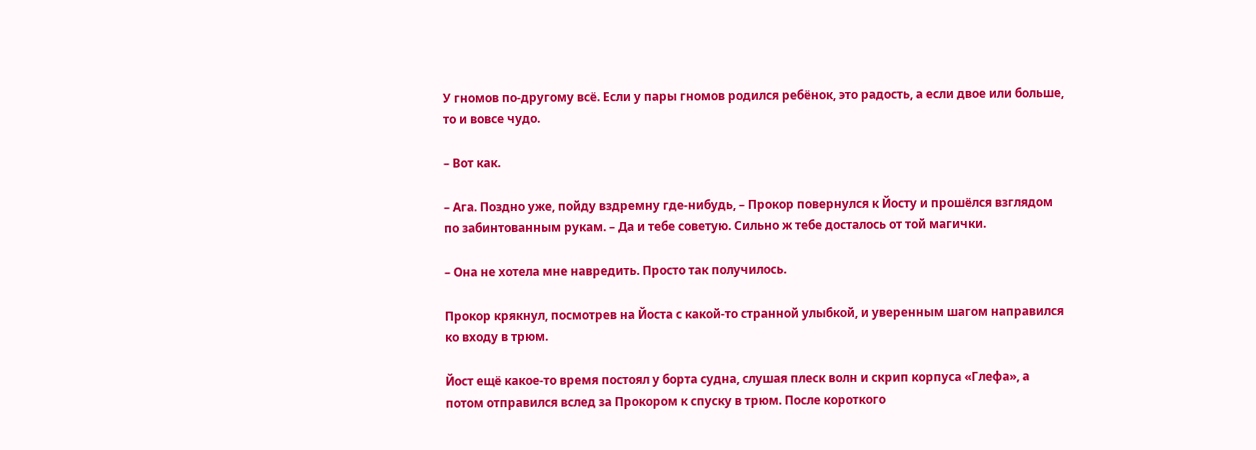У гномов по‑другому всё. Если у пары гномов родился ребёнок, это радость, а если двое или больше, то и вовсе чудо.

– Вот как.

– Ага. Поздно уже, пойду вздремну где‑нибудь, – Прокор повернулся к Йосту и прошёлся взглядом по забинтованным рукам. – Да и тебе советую. Сильно ж тебе досталось от той магички.

– Она не хотела мне навредить. Просто так получилось.

Прокор крякнул, посмотрев на Йоста с какой‑то странной улыбкой, и уверенным шагом направился ко входу в трюм.

Йост ещё какое‑то время постоял у борта судна, слушая плеск волн и скрип корпуса «Глефа», а потом отправился вслед за Прокором к спуску в трюм. После короткого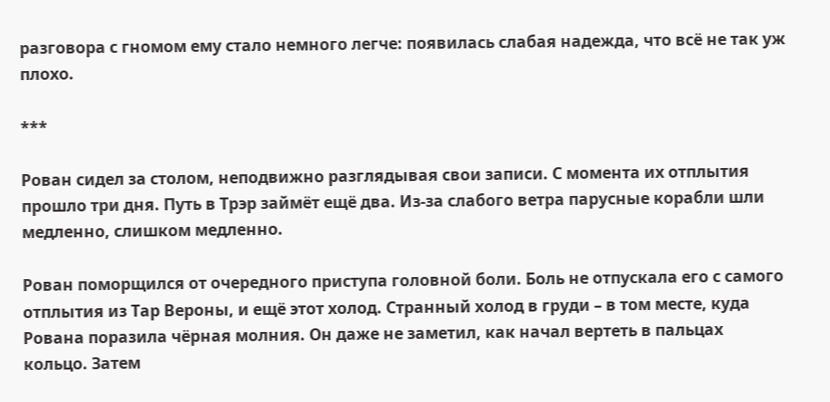разговора с гномом ему стало немного легче: появилась слабая надежда, что всё не так уж плохо.

***

Рован сидел за столом, неподвижно разглядывая свои записи. С момента их отплытия прошло три дня. Путь в Трэр займёт ещё два. Из‑за слабого ветра парусные корабли шли медленно, слишком медленно.

Рован поморщился от очередного приступа головной боли. Боль не отпускала его с самого отплытия из Тар Вероны, и ещё этот холод. Странный холод в груди – в том месте, куда Рована поразила чёрная молния. Он даже не заметил, как начал вертеть в пальцах кольцо. Затем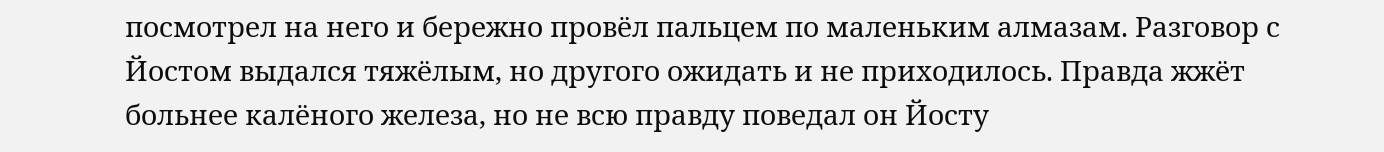посмотрел на него и бережно провёл пальцем по маленьким алмазам. Разговор с Йостом выдался тяжёлым, но другого ожидать и не приходилось. Правда жжёт больнее калёного железа, но не всю правду поведал он Йосту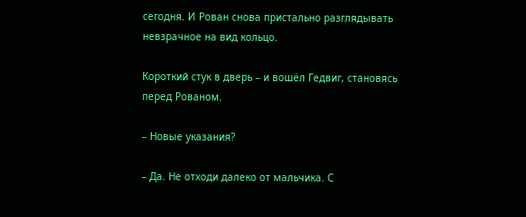сегодня. И Рован снова пристально разглядывать невзрачное на вид кольцо.

Короткий стук в дверь – и вошёл Гедвиг, становясь перед Рованом.

– Новые указания?

– Да. Не отходи далеко от мальчика. С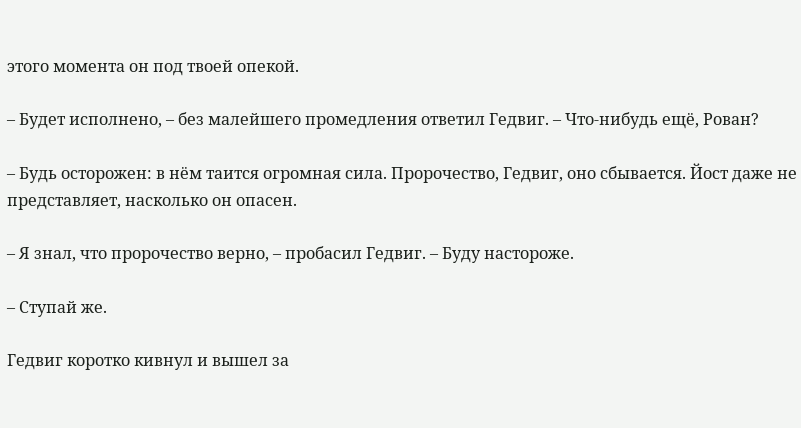этого момента он под твоей опекой.

– Будет исполнено, – без малейшего промедления ответил Гедвиг. – Что‑нибудь ещё, Рован?

– Будь осторожен: в нём таится огромная сила. Пророчество, Гедвиг, оно сбывается. Йост даже не представляет, насколько он опасен.

– Я знал, что пророчество верно, – пробасил Гедвиг. – Буду настороже.

– Ступай же.

Гедвиг коротко кивнул и вышел за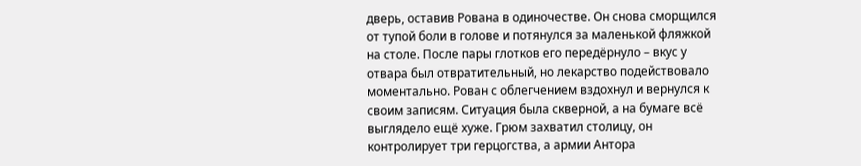дверь, оставив Рована в одиночестве. Он снова сморщился от тупой боли в голове и потянулся за маленькой фляжкой на столе. После пары глотков его передёрнуло – вкус у отвара был отвратительный, но лекарство подействовало моментально. Рован с облегчением вздохнул и вернулся к своим записям. Ситуация была скверной, а на бумаге всё выглядело ещё хуже. Грюм захватил столицу, он контролирует три герцогства, а армии Антора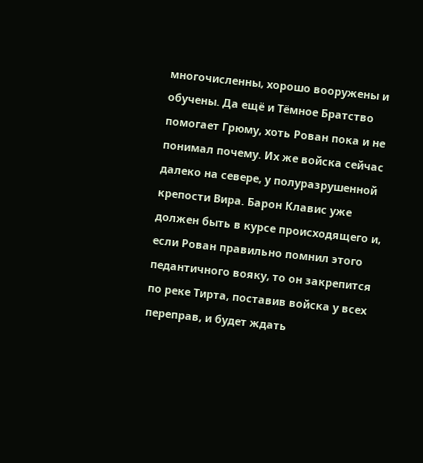многочисленны, хорошо вооружены и обучены. Да ещё и Тёмное Братство помогает Грюму, хоть Рован пока и не понимал почему. Их же войска сейчас далеко на севере, у полуразрушенной крепости Вира. Барон Клавис уже должен быть в курсе происходящего и, если Рован правильно помнил этого педантичного вояку, то он закрепится по реке Тирта, поставив войска у всех переправ, и будет ждать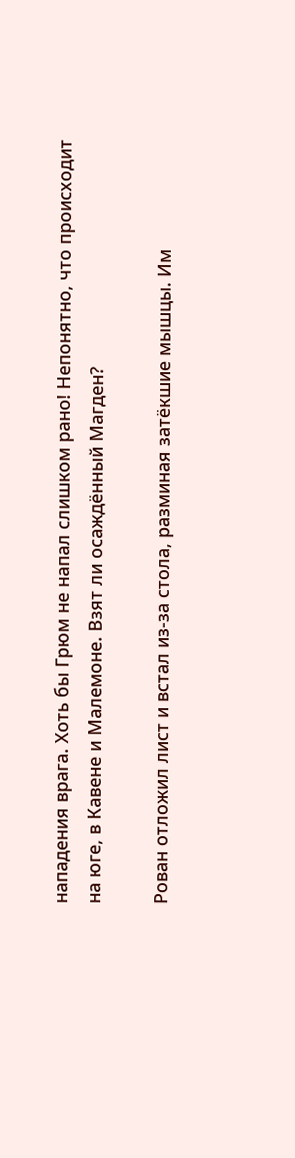нападения врага. Хоть бы Грюм не напал слишком рано! Непонятно, что происходит на юге, в Кавене и Малемоне. Взят ли осаждённый Магден?

Рован отложил лист и встал из‑за стола, разминая затёкшие мышцы. Им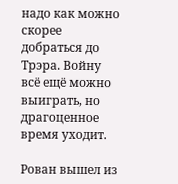надо как можно скорее добраться до Трэра. Войну всё ещё можно выиграть, но драгоценное время уходит.

Рован вышел из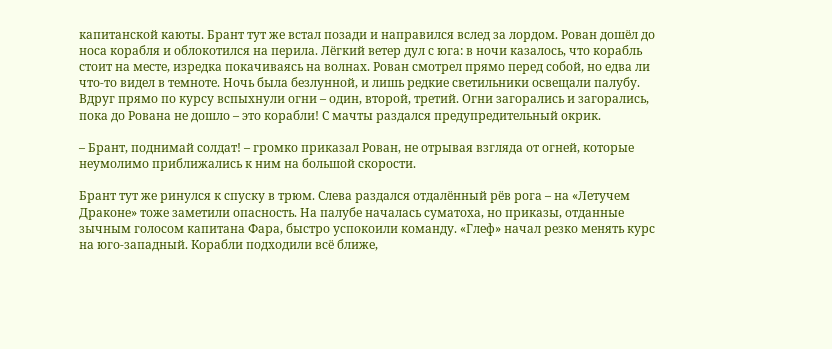капитанской каюты. Брант тут же встал позади и направился вслед за лордом. Рован дошёл до носа корабля и облокотился на перила. Лёгкий ветер дул с юга: в ночи казалось, что корабль стоит на месте, изредка покачиваясь на волнах. Рован смотрел прямо перед собой, но едва ли что‑то видел в темноте. Ночь была безлунной, и лишь редкие светильники освещали палубу. Вдруг прямо по курсу вспыхнули огни – один, второй, третий. Огни загорались и загорались, пока до Рована не дошло – это корабли! С мачты раздался предупредительный окрик.

– Брант, поднимай солдат! – громко приказал Рован, не отрывая взгляда от огней, которые неумолимо приближались к ним на большой скорости.

Брант тут же ринулся к спуску в трюм. Слева раздался отдалённый рёв рога – на «Летучем Драконе» тоже заметили опасность. На палубе началась суматоха, но приказы, отданные зычным голосом капитана Фара, быстро успокоили команду. «Глеф» начал резко менять курс на юго‑западный. Корабли подходили всё ближе,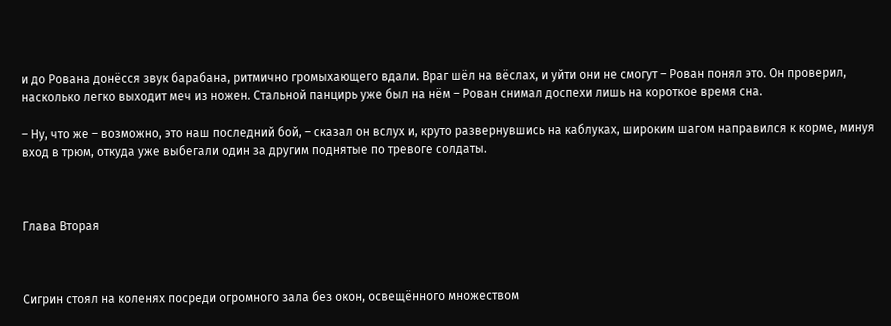и до Рована донёсся звук барабана, ритмично громыхающего вдали. Враг шёл на вёслах, и уйти они не смогут – Рован понял это. Он проверил, насколько легко выходит меч из ножен. Стальной панцирь уже был на нём – Рован снимал доспехи лишь на короткое время сна.

– Ну, что же – возможно, это наш последний бой, – сказал он вслух и, круто развернувшись на каблуках, широким шагом направился к корме, минуя вход в трюм, откуда уже выбегали один за другим поднятые по тревоге солдаты.



Глава Вторая



Сигрин стоял на коленях посреди огромного зала без окон, освещённого множеством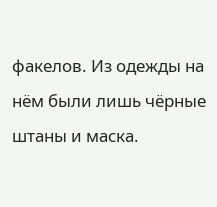факелов. Из одежды на нём были лишь чёрные штаны и маска.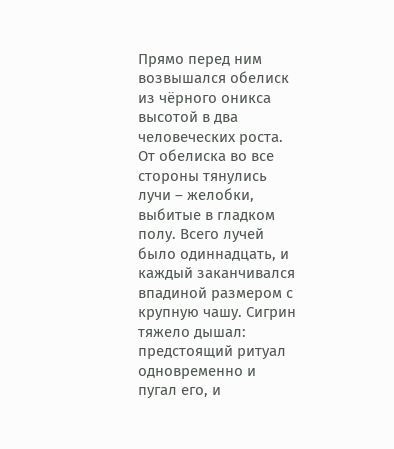Прямо перед ним возвышался обелиск из чёрного оникса высотой в два человеческих роста. От обелиска во все стороны тянулись лучи – желобки, выбитые в гладком полу. Всего лучей было одиннадцать, и каждый заканчивался впадиной размером с крупную чашу. Сигрин тяжело дышал: предстоящий ритуал одновременно и пугал его, и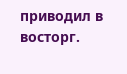приводил в восторг.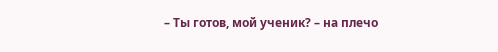– Ты готов, мой ученик? – на плечо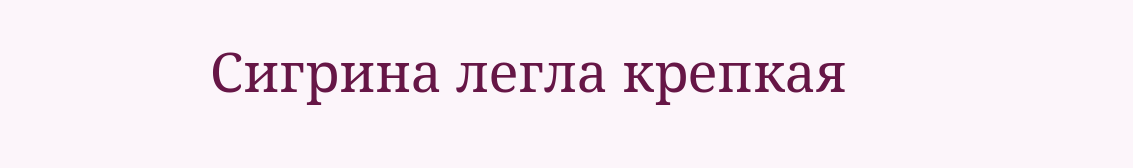Сигрина легла крепкая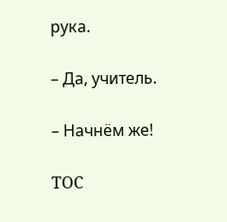рука.

– Да, учитель.

– Начнём же!

TOC